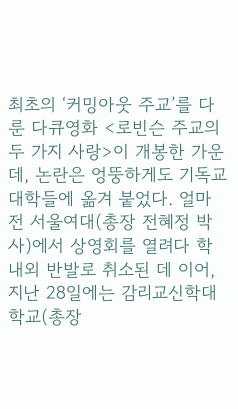최초의 ‘커밍아웃 주교’를 다룬 다큐영화 <로빈슨 주교의 두 가지 사랑>이 개봉한 가운데, 논란은 엉뚱하게도 기독교 대학들에 옮겨 붙었다. 얼마 전 서울여대(총장 전혜정 박사)에서 상영회를 열려다 학내외 반발로 취소된 데 이어, 지난 28일에는 감리교신학대학교(총장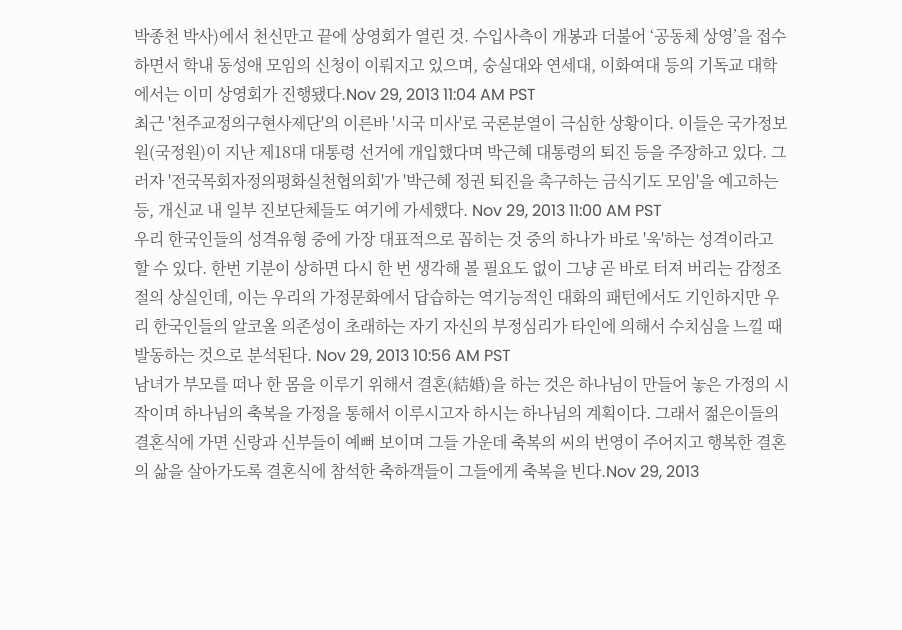박종천 박사)에서 천신만고 끝에 상영회가 열린 것. 수입사측이 개봉과 더불어 ‘공동체 상영’을 접수하면서 학내 동성애 모임의 신청이 이뤄지고 있으며, 숭실대와 연세대, 이화여대 등의 기독교 대학에서는 이미 상영회가 진행됐다.Nov 29, 2013 11:04 AM PST
최근 '천주교정의구현사제단'의 이른바 '시국 미사'로 국론분열이 극심한 상황이다. 이들은 국가정보원(국정원)이 지난 제18대 대통령 선거에 개입했다며 박근혜 대통령의 퇴진 등을 주장하고 있다. 그러자 '전국목회자정의평화실천협의회'가 '박근혜 정권 퇴진을 촉구하는 금식기도 모임'을 예고하는 등, 개신교 내 일부 진보단체들도 여기에 가세했다. Nov 29, 2013 11:00 AM PST
우리 한국인들의 성격유형 중에 가장 대표적으로 꼽히는 것 중의 하나가 바로 '욱'하는 성격이라고 할 수 있다. 한번 기분이 상하면 다시 한 번 생각해 볼 필요도 없이 그냥 곧 바로 터져 버리는 감정조절의 상실인데, 이는 우리의 가정문화에서 답습하는 역기능적인 대화의 패턴에서도 기인하지만 우리 한국인들의 알코올 의존성이 초래하는 자기 자신의 부정심리가 타인에 의해서 수치심을 느낄 때 발동하는 것으로 분석된다. Nov 29, 2013 10:56 AM PST
남녀가 부모를 떠나 한 몸을 이루기 위해서 결혼(結婚)을 하는 것은 하나님이 만들어 놓은 가정의 시작이며 하나님의 축복을 가정을 통해서 이루시고자 하시는 하나님의 계획이다. 그래서 젊은이들의 결혼식에 가면 신랑과 신부들이 예뻐 보이며 그들 가운데 축복의 씨의 번영이 주어지고 행복한 결혼의 삶을 살아가도록 결혼식에 참석한 축하객들이 그들에게 축복을 빈다.Nov 29, 2013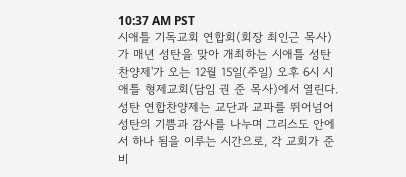10:37 AM PST
시애틀 기독교회 연합회(회장 최인근 목사)가 매년 성탄을 맞아 개최하는 시애틀 성탄 찬양제'가 오는 12월 15일(주일) 오후 6시 시애틀 형제교회(담임 권 준 목사)에서 열린다. 성탄 연합찬양제는 교단과 교파를 뛰어넘어 성탄의 기쁨과 감사를 나누며 그리스도 안에서 하나 됨을 이루는 시간으로, 각 교회가 준비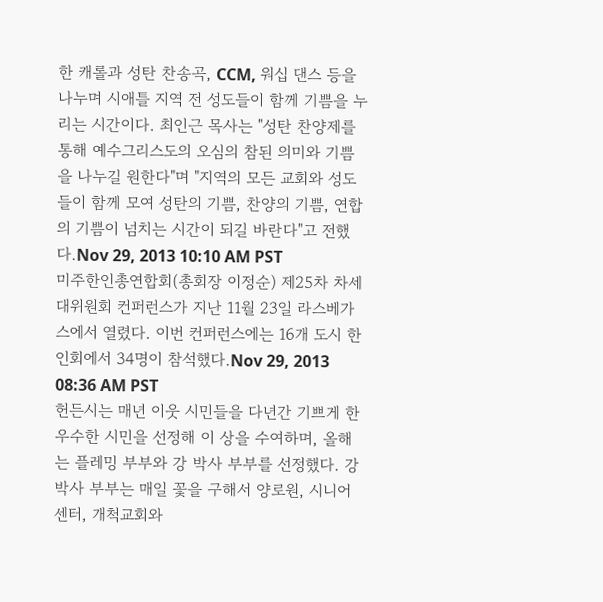한 캐롤과 성탄 찬송곡, CCM, 워십 댄스 등을 나누며 시애틀 지역 전 성도들이 함께 기쁨을 누리는 시간이다. 최인근 목사는 "성탄 찬양제를 통해 예수그리스도의 오심의 참된 의미와 기쁨을 나누길 원한다"며 "지역의 모든 교회와 성도들이 함께 모여 성탄의 기쁨, 찬양의 기쁨, 연합의 기쁨이 넘치는 시간이 되길 바란다"고 전했다.Nov 29, 2013 10:10 AM PST
미주한인총연합회(총회장 이정순) 제25차 차세대위원회 컨퍼런스가 지난 11월 23일 라스베가스에서 열렸다. 이번 컨퍼런스에는 16개 도시 한인회에서 34명이 참석했다.Nov 29, 2013 08:36 AM PST
헌든시는 매년 이웃 시민들을 다년간 기쁘게 한 우수한 시민을 선정해 이 상을 수여하며, 올해는 플레밍 부부와 강 박사 부부를 선정했다. 강박사 부부는 매일 꽃을 구해서 양로원, 시니어 센터, 개척교회와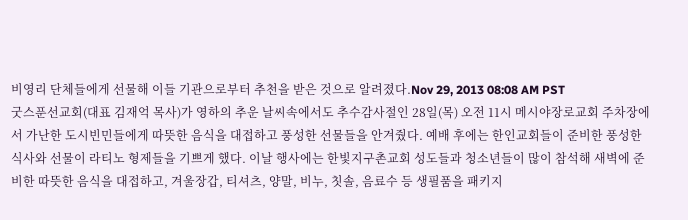비영리 단체들에게 선물해 이들 기관으로부터 추천을 받은 것으로 알려졌다.Nov 29, 2013 08:08 AM PST
굿스푼선교회(대표 김재억 목사)가 영하의 추운 날씨속에서도 추수감사절인 28일(목) 오전 11시 메시야장로교회 주차장에서 가난한 도시빈민들에게 따뜻한 음식을 대접하고 풍성한 선물들을 안겨줬다. 예배 후에는 한인교회들이 준비한 풍성한 식사와 선물이 라티노 형제들을 기쁘게 했다. 이날 행사에는 한빛지구촌교회 성도들과 청소년들이 많이 참석해 새벽에 준비한 따뜻한 음식을 대접하고, 겨울장갑, 티셔츠, 양말, 비누, 칫솔, 음료수 등 생필품을 패키지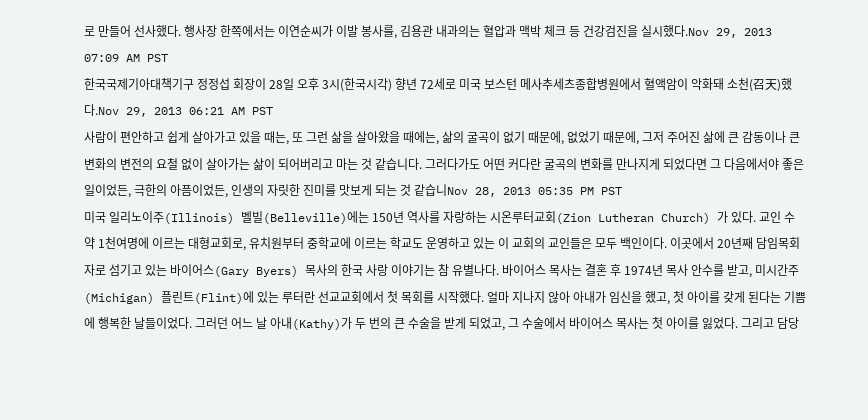로 만들어 선사했다. 행사장 한쪽에서는 이연순씨가 이발 봉사를, 김용관 내과의는 혈압과 맥박 체크 등 건강검진을 실시했다.Nov 29, 2013 07:09 AM PST
한국국제기아대책기구 정정섭 회장이 28일 오후 3시(한국시각) 향년 72세로 미국 보스턴 메사추세츠종합병원에서 혈액암이 악화돼 소천(召天)했다.Nov 29, 2013 06:21 AM PST
사람이 편안하고 쉽게 살아가고 있을 때는, 또 그런 삶을 살아왔을 때에는, 삶의 굴곡이 없기 때문에, 없었기 때문에, 그저 주어진 삶에 큰 감동이나 큰 변화의 변전의 요철 없이 살아가는 삶이 되어버리고 마는 것 같습니다. 그러다가도 어떤 커다란 굴곡의 변화를 만나지게 되었다면 그 다음에서야 좋은 일이었든, 극한의 아픔이었든, 인생의 자릿한 진미를 맛보게 되는 것 같습니Nov 28, 2013 05:35 PM PST
미국 일리노이주(Illinois) 벨빌(Belleville)에는 150년 역사를 자랑하는 시온루터교회(Zion Lutheran Church) 가 있다. 교인 수 약 1천여명에 이르는 대형교회로, 유치원부터 중학교에 이르는 학교도 운영하고 있는 이 교회의 교인들은 모두 백인이다. 이곳에서 20년째 담임목회자로 섬기고 있는 바이어스(Gary Byers) 목사의 한국 사랑 이야기는 참 유별나다. 바이어스 목사는 결혼 후 1974년 목사 안수를 받고, 미시간주(Michigan) 플린트(Flint)에 있는 루터란 선교교회에서 첫 목회를 시작했다. 얼마 지나지 않아 아내가 임신을 했고, 첫 아이를 갖게 된다는 기쁨에 행복한 날들이었다. 그러던 어느 날 아내(Kathy)가 두 번의 큰 수술을 받게 되었고, 그 수술에서 바이어스 목사는 첫 아이를 잃었다. 그리고 담당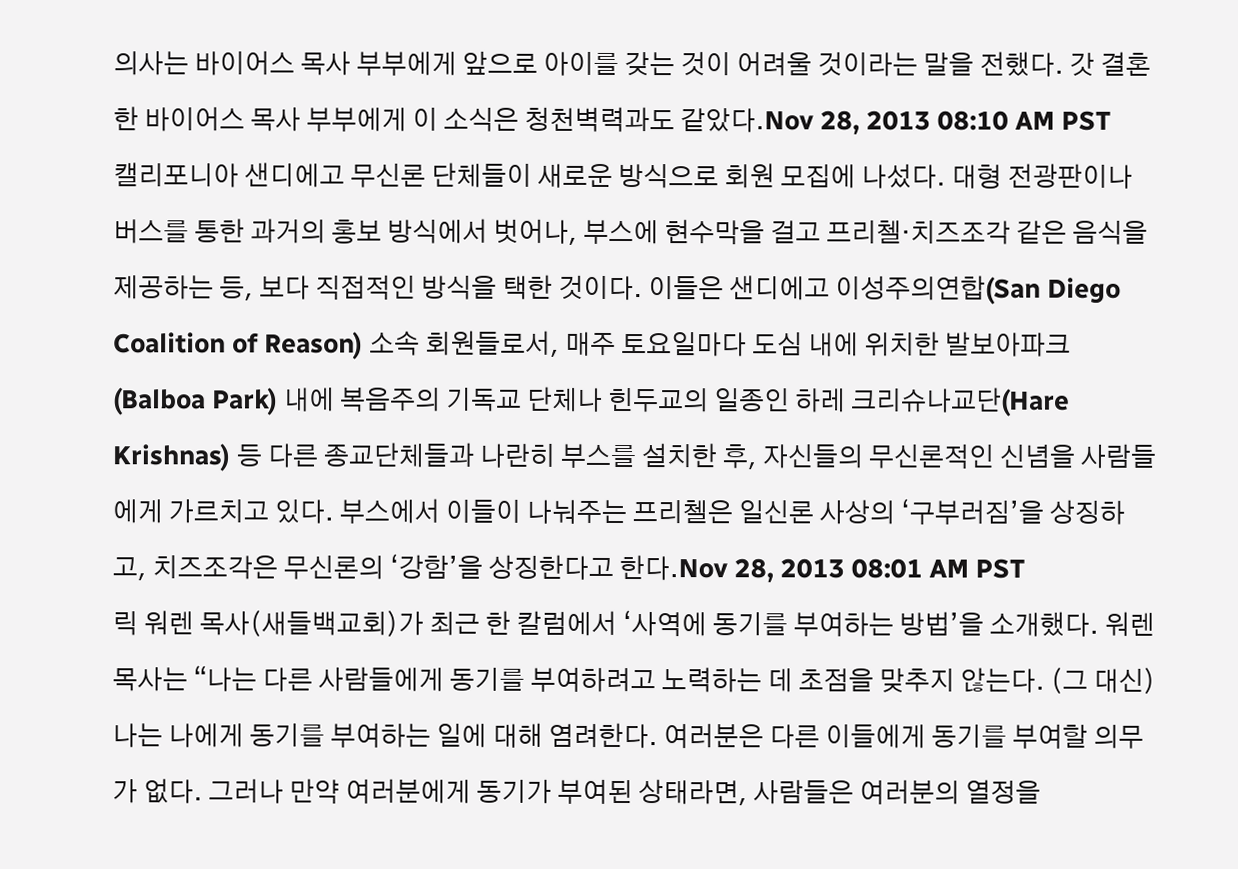의사는 바이어스 목사 부부에게 앞으로 아이를 갖는 것이 어려울 것이라는 말을 전했다. 갓 결혼한 바이어스 목사 부부에게 이 소식은 청천벽력과도 같았다.Nov 28, 2013 08:10 AM PST
캘리포니아 샌디에고 무신론 단체들이 새로운 방식으로 회원 모집에 나섰다. 대형 전광판이나 버스를 통한 과거의 홍보 방식에서 벗어나, 부스에 현수막을 걸고 프리첼·치즈조각 같은 음식을 제공하는 등, 보다 직접적인 방식을 택한 것이다. 이들은 샌디에고 이성주의연합(San Diego Coalition of Reason) 소속 회원들로서, 매주 토요일마다 도심 내에 위치한 발보아파크(Balboa Park) 내에 복음주의 기독교 단체나 힌두교의 일종인 하레 크리슈나교단(Hare Krishnas) 등 다른 종교단체들과 나란히 부스를 설치한 후, 자신들의 무신론적인 신념을 사람들에게 가르치고 있다. 부스에서 이들이 나눠주는 프리첼은 일신론 사상의 ‘구부러짐’을 상징하고, 치즈조각은 무신론의 ‘강함’을 상징한다고 한다.Nov 28, 2013 08:01 AM PST
릭 워렌 목사(새들백교회)가 최근 한 칼럼에서 ‘사역에 동기를 부여하는 방법’을 소개했다. 워렌 목사는 “나는 다른 사람들에게 동기를 부여하려고 노력하는 데 초점을 맞추지 않는다. (그 대신) 나는 나에게 동기를 부여하는 일에 대해 염려한다. 여러분은 다른 이들에게 동기를 부여할 의무가 없다. 그러나 만약 여러분에게 동기가 부여된 상태라면, 사람들은 여러분의 열정을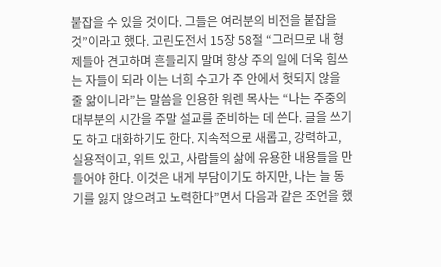붙잡을 수 있을 것이다. 그들은 여러분의 비전을 붙잡을 것”이라고 했다. 고린도전서 15장 58절 “그러므로 내 형제들아 견고하며 흔들리지 말며 항상 주의 일에 더욱 힘쓰는 자들이 되라 이는 너희 수고가 주 안에서 헛되지 않을 줄 앎이니라”는 말씀을 인용한 워렌 목사는 “나는 주중의 대부분의 시간을 주말 설교를 준비하는 데 쓴다. 글을 쓰기도 하고 대화하기도 한다. 지속적으로 새롭고, 강력하고, 실용적이고, 위트 있고, 사람들의 삶에 유용한 내용들을 만들어야 한다. 이것은 내게 부담이기도 하지만, 나는 늘 동기를 잃지 않으려고 노력한다”면서 다음과 같은 조언을 했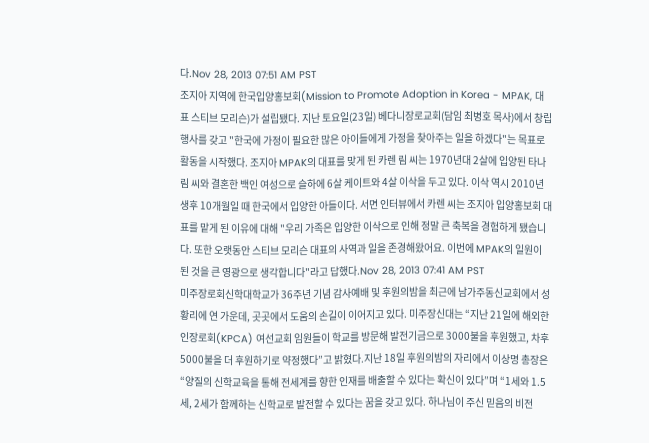다.Nov 28, 2013 07:51 AM PST
조지아 지역에 한국입양홍보회(Mission to Promote Adoption in Korea - MPAK, 대표 스티브 모리슨)가 설립됐다. 지난 토요일(23일) 베다니장로교회(담임 최병호 목사)에서 창립행사를 갖고 "한국에 가정이 필요한 많은 아이들에게 가정을 찾아주는 일을 하겠다"는 목표로 활동을 시작했다. 조지아 MPAK의 대표를 맞게 된 카렌 림 씨는 1970년대 2살에 입양된 타나 림 씨와 결혼한 백인 여성으로 슬하에 6살 케이트와 4살 이삭을 두고 있다. 이삭 역시 2010년 생후 10개월일 때 한국에서 입양한 아들이다. 서면 인터뷰에서 카렌 씨는 조지아 입양홍보회 대표를 맡게 된 이유에 대해 "우리 가족은 입양한 이삭으로 인해 정말 큰 축복을 경험하게 됐습니다. 또한 오랫동안 스티브 모리슨 대표의 사역과 일을 존경해왔어요. 이번에 MPAK의 일원이 된 것을 큰 영광으로 생각합니다"라고 답했다.Nov 28, 2013 07:41 AM PST
미주장로회신학대학교가 36주년 기념 감사예배 및 후원의밤을 최근에 남가주동신교회에서 성황리에 연 가운데, 곳곳에서 도움의 손길이 이어지고 있다. 미주장신대는 “지난 21일에 해외한인장로회(KPCA) 여선교회 임원들이 학교를 방문해 발전기금으로 3000불을 후원했고, 차후 5000불을 더 후원하기로 약정했다”고 밝혔다.지난 18일 후원의밤의 자리에서 이상명 총장은 “양질의 신학교육을 통해 전세계를 향한 인재를 배출할 수 있다는 확신이 있다”며 “1세와 1.5세, 2세가 함께하는 신학교로 발전할 수 있다는 꿈을 갖고 있다. 하나님이 주신 믿음의 비전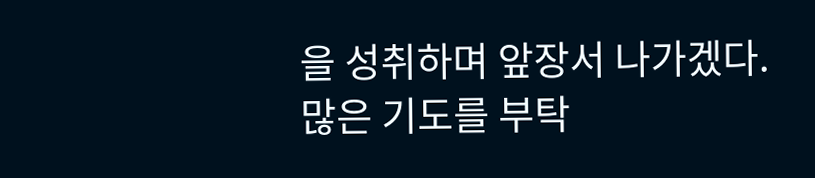을 성취하며 앞장서 나가겠다. 많은 기도를 부탁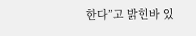한다”고 밝힌바 있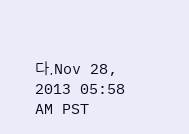다.Nov 28, 2013 05:58 AM PST